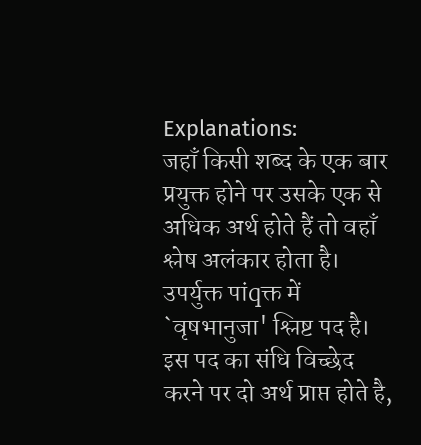Explanations:
जहाँ किसी शब्द के एक बार प्रयुक्त होने पर उसके एक से अधिक अर्थ होते हैं तो वहाँ श्लेष अलंकार होता है। उपर्युक्त पांqक्त में `वृषभानुजा' श्लिष्ट पद है। इस पद का संधि विच्छेद करने पर दो अर्थ प्राप्त होते है,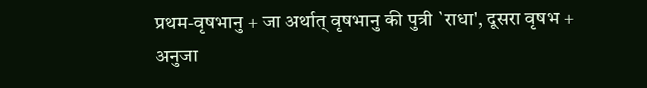प्रथम-वृषभानु + जा अर्थात् वृषभानु की पुत्री `राधा', दूसरा वृषभ + अनुजा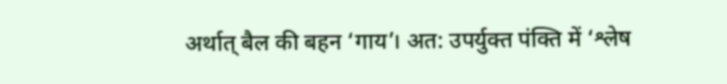अर्थात् बैल की बहन ‘गाय’। अत: उपर्युक्त पंक्ति में ‘श्लेष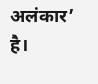अलंकार’ है।